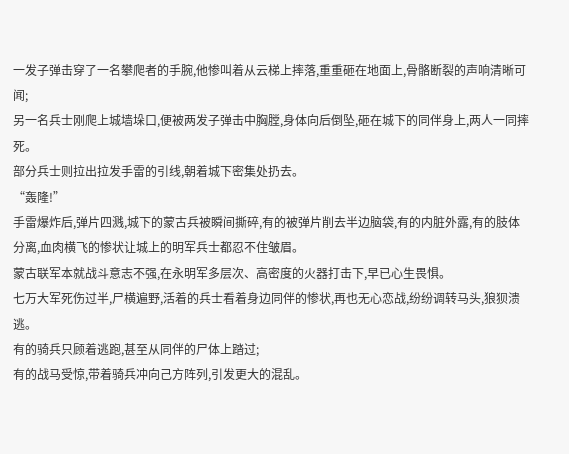一发子弹击穿了一名攀爬者的手腕,他惨叫着从云梯上摔落,重重砸在地面上,骨骼断裂的声响清晰可闻;
另一名兵士刚爬上城墙垛口,便被两发子弹击中胸膛,身体向后倒坠,砸在城下的同伴身上,两人一同摔死。
部分兵士则拉出拉发手雷的引线,朝着城下密集处扔去。
“轰隆!”
手雷爆炸后,弹片四溅,城下的蒙古兵被瞬间撕碎,有的被弹片削去半边脑袋,有的内脏外露,有的肢体分离,血肉横飞的惨状让城上的明军兵士都忍不住皱眉。
蒙古联军本就战斗意志不强,在永明军多层次、高密度的火器打击下,早已心生畏惧。
七万大军死伤过半,尸横遍野,活着的兵士看着身边同伴的惨状,再也无心恋战,纷纷调转马头,狼狈溃逃。
有的骑兵只顾着逃跑,甚至从同伴的尸体上踏过;
有的战马受惊,带着骑兵冲向己方阵列,引发更大的混乱。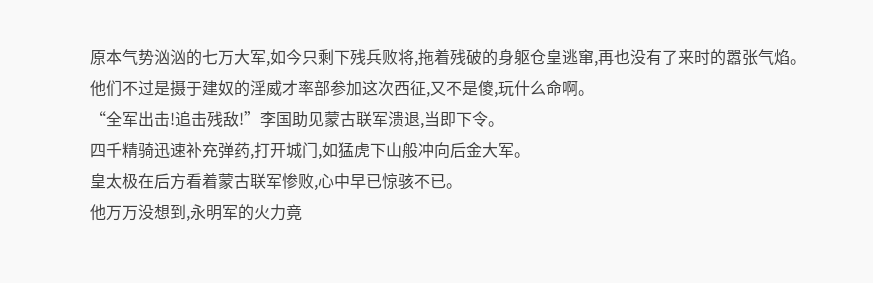原本气势汹汹的七万大军,如今只剩下残兵败将,拖着残破的身躯仓皇逃窜,再也没有了来时的嚣张气焰。
他们不过是摄于建奴的淫威才率部参加这次西征,又不是傻,玩什么命啊。
“全军出击!追击残敌!”李国助见蒙古联军溃退,当即下令。
四千精骑迅速补充弹药,打开城门,如猛虎下山般冲向后金大军。
皇太极在后方看着蒙古联军惨败,心中早已惊骇不已。
他万万没想到,永明军的火力竟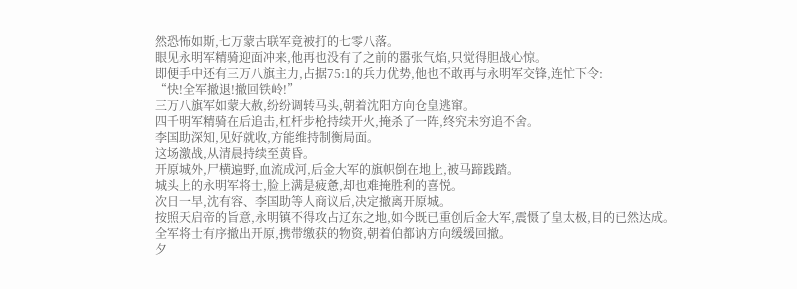然恐怖如斯,七万蒙古联军竟被打的七零八落。
眼见永明军精骑迎面冲来,他再也没有了之前的嚣张气焰,只觉得胆战心惊。
即便手中还有三万八旗主力,占据75:1的兵力优势,他也不敢再与永明军交锋,连忙下令:
“快!全军撤退!撤回铁岭!”
三万八旗军如蒙大赦,纷纷调转马头,朝着沈阳方向仓皇逃窜。
四千明军精骑在后追击,杠杆步枪持续开火,掩杀了一阵,终究未穷追不舍。
李国助深知,见好就收,方能维持制衡局面。
这场激战,从清晨持续至黄昏。
开原城外,尸横遍野,血流成河,后金大军的旗帜倒在地上,被马蹄践踏。
城头上的永明军将士,脸上满是疲惫,却也难掩胜利的喜悦。
次日一早,沈有容、李国助等人商议后,决定撤离开原城。
按照天启帝的旨意,永明镇不得攻占辽东之地,如今既已重创后金大军,震慑了皇太极,目的已然达成。
全军将士有序撤出开原,携带缴获的物资,朝着伯都讷方向缓缓回撤。
夕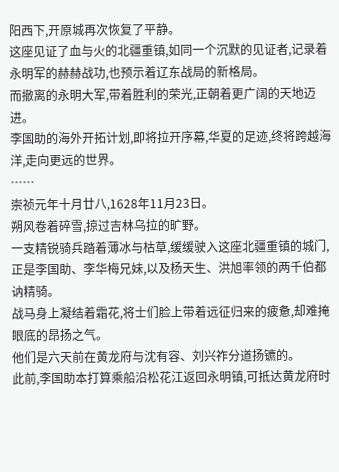阳西下,开原城再次恢复了平静。
这座见证了血与火的北疆重镇,如同一个沉默的见证者,记录着永明军的赫赫战功,也预示着辽东战局的新格局。
而撤离的永明大军,带着胜利的荣光,正朝着更广阔的天地迈进。
李国助的海外开拓计划,即将拉开序幕,华夏的足迹,终将跨越海洋,走向更远的世界。
……
崇祯元年十月廿八,1628年11月23日。
朔风卷着碎雪,掠过吉林乌拉的旷野。
一支精锐骑兵踏着薄冰与枯草,缓缓驶入这座北疆重镇的城门,正是李国助、李华梅兄妹,以及杨天生、洪旭率领的两千伯都讷精骑。
战马身上凝结着霜花,将士们脸上带着远征归来的疲惫,却难掩眼底的昂扬之气。
他们是六天前在黄龙府与沈有容、刘兴祚分道扬镳的。
此前,李国助本打算乘船沿松花江返回永明镇,可抵达黄龙府时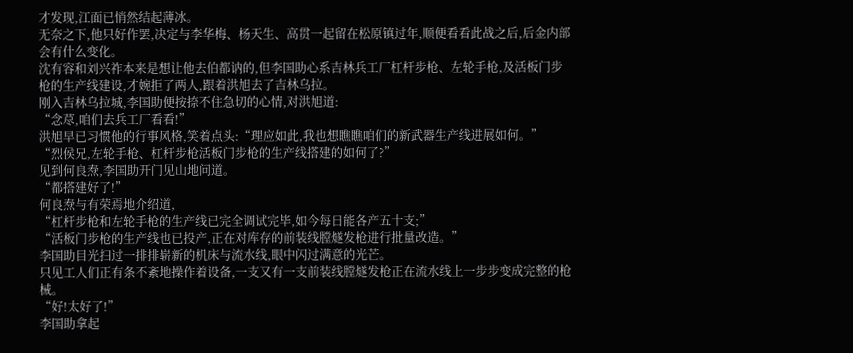才发现,江面已悄然结起薄冰。
无奈之下,他只好作罢,决定与李华梅、杨天生、高贯一起留在松原镇过年,顺便看看此战之后,后金内部会有什么变化。
沈有容和刘兴祚本来是想让他去伯都讷的,但李国助心系吉林兵工厂杠杆步枪、左轮手枪,及活板门步枪的生产线建设,才婉拒了两人,跟着洪旭去了吉林乌拉。
刚入吉林乌拉城,李国助便按捺不住急切的心情,对洪旭道:
“念荩,咱们去兵工厂看看!”
洪旭早已习惯他的行事风格,笑着点头:“理应如此,我也想瞧瞧咱们的新武器生产线进展如何。”
“烈侯兄,左轮手枪、杠杆步枪活板门步枪的生产线搭建的如何了?”
见到何良焘,李国助开门见山地问道。
“都搭建好了!”
何良焘与有荣焉地介绍道,
“杠杆步枪和左轮手枪的生产线已完全调试完毕,如今每日能各产五十支;”
“活板门步枪的生产线也已投产,正在对库存的前装线膛燧发枪进行批量改造。”
李国助目光扫过一排排崭新的机床与流水线,眼中闪过满意的光芒。
只见工人们正有条不紊地操作着设备,一支又有一支前装线膛燧发枪正在流水线上一步步变成完整的枪械。
“好!太好了!”
李国助拿起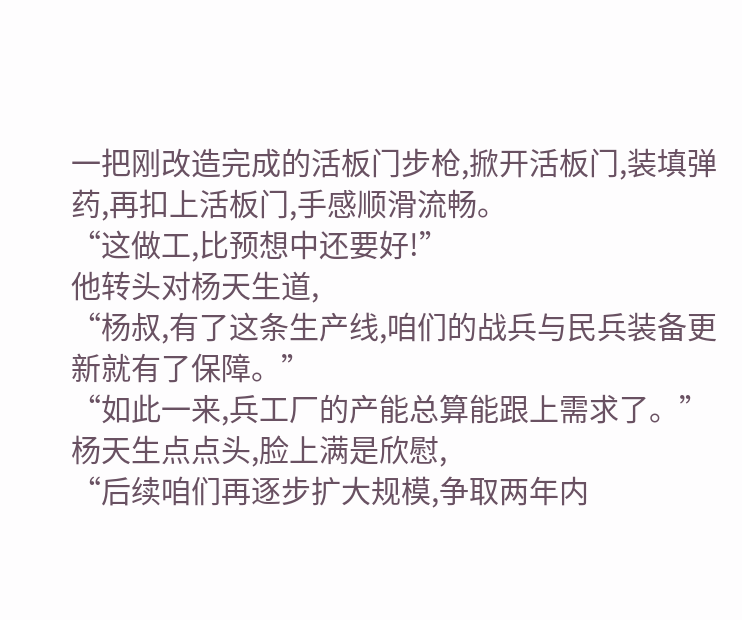一把刚改造完成的活板门步枪,掀开活板门,装填弹药,再扣上活板门,手感顺滑流畅。
“这做工,比预想中还要好!”
他转头对杨天生道,
“杨叔,有了这条生产线,咱们的战兵与民兵装备更新就有了保障。”
“如此一来,兵工厂的产能总算能跟上需求了。”
杨天生点点头,脸上满是欣慰,
“后续咱们再逐步扩大规模,争取两年内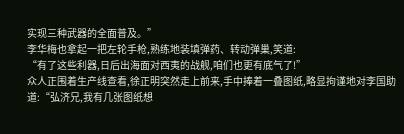实现三种武器的全面普及。”
李华梅也拿起一把左轮手枪,熟练地装填弹药、转动弹巢,笑道:
“有了这些利器,日后出海面对西夷的战舰,咱们也更有底气了!”
众人正围着生产线查看,徐正明突然走上前来,手中捧着一叠图纸,略显拘谨地对李国助道:“弘济兄,我有几张图纸想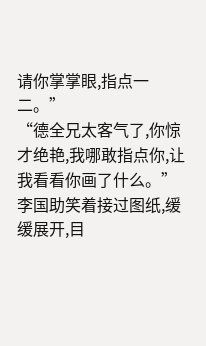请你掌掌眼,指点一二。”
“德全兄太客气了,你惊才绝艳,我哪敢指点你,让我看看你画了什么。”
李国助笑着接过图纸,缓缓展开,目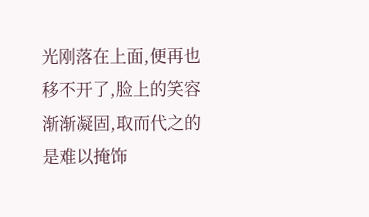光刚落在上面,便再也移不开了,脸上的笑容渐渐凝固,取而代之的是难以掩饰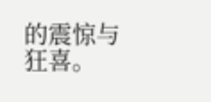的震惊与狂喜。